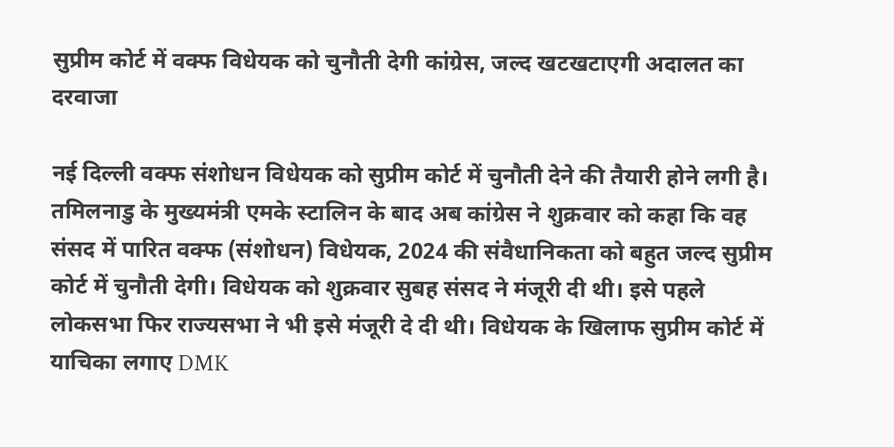सुप्रीम कोर्ट में वक्फ विधेयक को चुनौती देगी कांग्रेस, जल्द खटखटाएगी अदालत का दरवाजा

नई दिल्ली वक्फ संशोधन विधेयक को सुप्रीम कोर्ट में चुनौती देने की तैयारी होने लगी है। तमिलनाडु के मुख्यमंत्री एमके स्टालिन के बाद अब कांग्रेस ने शुक्रवार को कहा कि वह संसद में पारित वक्फ (संशोधन) विधेयक, 2024 की संवैधानिकता को बहुत जल्द सुप्रीम कोर्ट में चुनौती देगी। विधेयक को शुक्रवार सुबह संसद ने मंजूरी दी थी। इसे पहले लोकसभा फिर राज्यसभा ने भी इसे मंजूरी दे दी थी। विधेयक के खिलाफ सुप्रीम कोर्ट में याचिका लगाए DMK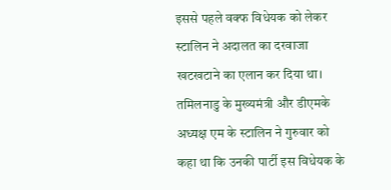इससे पहले वक्फ विधेयक को लेकर स्टालिन ने अदालत का दरवाजा खटखटाने का एलान कर दिया था। तमिलनाडु के मुख्यमंत्री और डीएमके अध्यक्ष एम के स्टालिन ने गुरुवार को कहा था कि उनकी पार्टी इस विधेयक के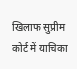खिलाफ सुप्रीम कोर्ट में याचिका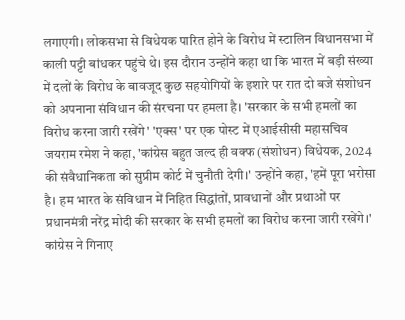लगाएगी। लोकसभा से विधेयक पारित होने के विरोध में स्टालिन विधानसभा में काली पट्टी बांधकर पहुंचे थे। इस दौरान उन्होंने कहा था कि भारत में बड़ी संख्या में दलों के विरोध के बावजूद कुछ सहयोगियों के इशारे पर रात दो बजे संशोधन को अपनाना संविधान की संरचना पर हमला है। 'सरकार के सभी हमलों का विरोध करना जारी रखेंगे' 'एक्स' पर एक पोस्ट में एआईसीसी महासचिव जयराम रमेश ने कहा, 'कांग्रेस बहुत जल्द ही वक्फ (संशोधन) विधेयक, 2024 की संवैधानिकता को सुप्रीम कोर्ट में चुनौती देगी।' उन्होंने कहा, 'हमें पूरा भरोसा है। हम भारत के संविधान में निहित सिद्धांतों, प्रावधानों और प्रथाओं पर प्रधानमंत्री नरेंद्र मोदी की सरकार के सभी हमलों का विरोध करना जारी रखेंगे।' कांग्रेस ने गिनाए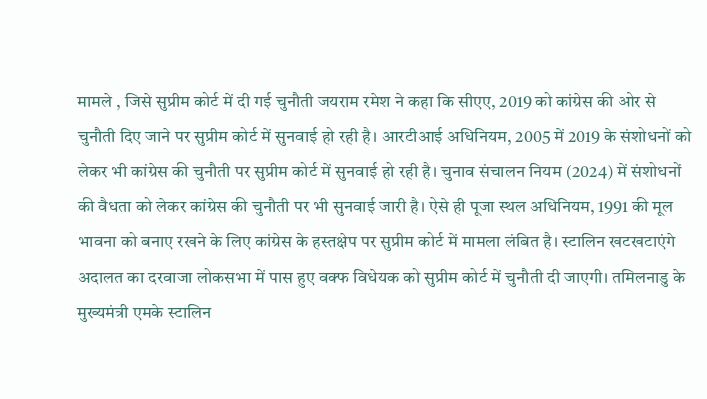मामले , जिसे सुप्रीम कोर्ट में दी गई चुनौती जयराम रमेश ने कहा कि सीएए, 2019 को कांग्रेस की ओर से चुनौती दिए जाने पर सुप्रीम कोर्ट में सुनवाई हो रही है। आरटीआई अधिनियम, 2005 में 2019 के संशोधनों को लेकर भी कांग्रेस की चुनौती पर सुप्रीम कोर्ट में सुनवाई हो रही है। चुनाव संचालन नियम (2024) में संशोधनों की वैधता को लेकर कांग्रेस की चुनौती पर भी सुनवाई जारी है। ऐसे ही पूजा स्थल अधिनियम, 1991 की मूल भावना को बनाए रखने के लिए कांग्रेस के हस्तक्षेप पर सुप्रीम कोर्ट में मामला लंबित है। स्टालिन खटखटाएंगे अदालत का दरवाजा लोकसभा में पास हुए वक्फ विधेयक को सुप्रीम कोर्ट में चुनौती दी जाएगी। तमिलनाडु के मुख्यमंत्री एमके स्टालिन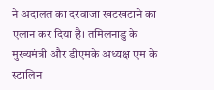ने अदालत का दरवाजा खटखटाने का एलान कर दिया है। तमिलनाडु के मुख्यमंत्री और डीएमके अध्यक्ष एम के स्टालिन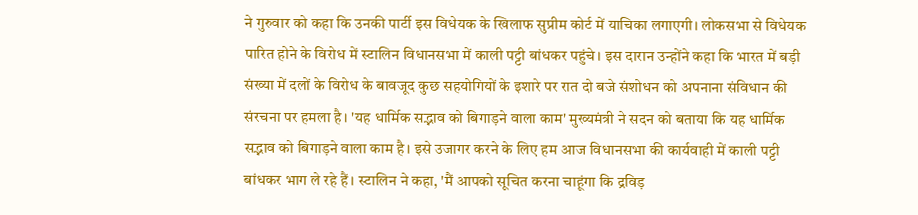ने गुरुवार को कहा कि उनकी पार्टी इस विधेयक के खिलाफ सुप्रीम कोर्ट में याचिका लगाएगी। लोकसभा से विधेयक पारित होने के विरोध में स्टालिन विधानसभा में काली पट्टी बांधकर पहुंचे। इस दारान उन्होंने कहा कि भारत में बड़ी संख्या में दलों के विरोध के बावजूद कुछ सहयोगियों के इशारे पर रात दो बजे संशोधन को अपनाना संविधान की संरचना पर हमला है। 'यह धार्मिक सद्भाव को बिगाड़ने वाला काम' मुख्यमंत्री ने सदन को बताया कि यह धार्मिक सद्भाव को बिगाड़ने वाला काम है। इसे उजागर करने के लिए हम आज विधानसभा की कार्यवाही में काली पट्टी बांधकर भाग ले रहे हैं। स्टालिन ने कहा, 'मैं आपको सूचित करना चाहूंगा कि द्रविड़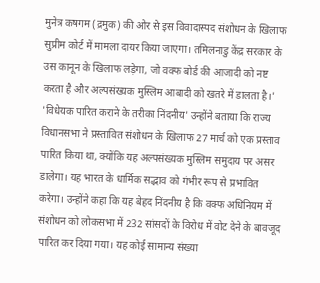मुनेत्र कषगम (द्रमुक) की ओर से इस विवादास्पद संशोधन के खिलाफ सुप्रीम कोर्ट में मामला दायर किया जाएगा। तमिलनाडु केंद्र सरकार के उस कानून के खिलाफ लड़ेगा, जो वक्फ बोर्ड की आजादी को नष्ट करता है और अल्पसंख्यक मुस्लिम आबादी को खतरे में डालता है।' 'विधेयक पारित कराने के तरीका निंदनीय' उन्होंने बताया कि राज्य विधानसभा ने प्रस्तावित संशोधन के खिलाफ 27 मार्च को एक प्रस्ताव पारित किया था, क्योंकि यह अल्पसंख्यक मुस्लिम समुदाय पर असर डालेगा। यह भारत के धार्मिक सद्भाव को गंभीर रूप से प्रभावित करेगा। उन्होंने कहा कि यह बेहद निंदनीय है कि वक्फ अधिनियम में संशोधन को लोकसभा में 232 सांसदों के विरोध में वोट देने के बावजूद पारित कर दिया गया। यह कोई सामान्य संख्या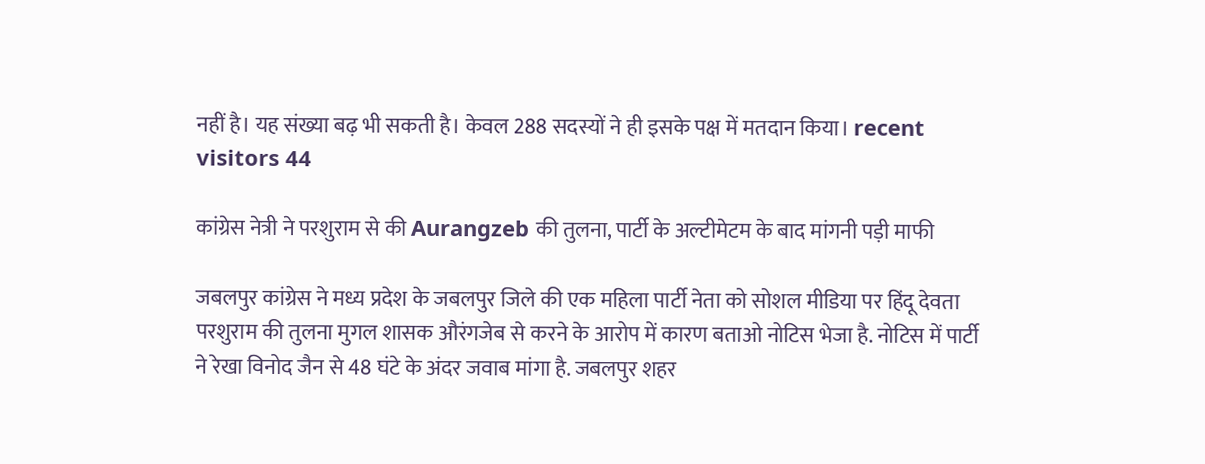नहीं है। यह संख्या बढ़ भी सकती है। केवल 288 सदस्यों ने ही इसके पक्ष में मतदान किया। recent visitors 44

कांग्रेस नेत्री ने परशुराम से की Aurangzeb की तुलना, पार्टी के अल्टीमेटम के बाद मांगनी पड़ी माफी

जबलपुर कांग्रेस ने मध्य प्रदेश के जबलपुर जिले की एक महिला पार्टी नेता को सोशल मीडिया पर हिंदू देवता परशुराम की तुलना मुगल शासक औरंगजेब से करने के आरोप में कारण बताओ नोटिस भेजा है. नोटिस में पार्टी ने रेखा विनोद जैन से 48 घंटे के अंदर जवाब मांगा है. जबलपुर शहर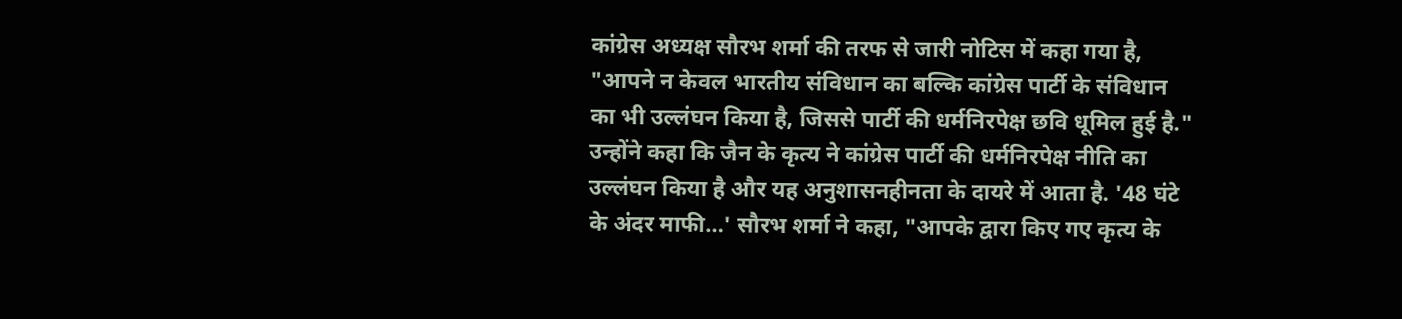कांग्रेस अध्यक्ष सौरभ शर्मा की तरफ से जारी नोटिस में कहा गया है, "आपने न केवल भारतीय संविधान का बल्कि कांग्रेस पार्टी के संविधान का भी उल्लंघन किया है, जिससे पार्टी की धर्मनिरपेक्ष छवि धूमिल हुई है." उन्होंने कहा कि जैन के कृत्य ने कांग्रेस पार्टी की धर्मनिरपेक्ष नीति का उल्लंघन किया है और यह अनुशासनहीनता के दायरे में आता है. '48 घंटे के अंदर माफी…' सौरभ शर्मा ने कहा, "आपके द्वारा किए गए कृत्य के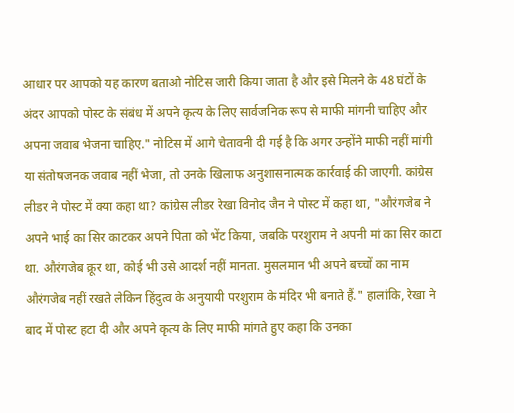आधार पर आपको यह कारण बताओ नोटिस जारी किया जाता है और इसे मिलने के 48 घंटों के अंदर आपको पोस्ट के संबंध में अपने कृत्य के लिए सार्वजनिक रूप से माफी मांगनी चाहिए और अपना जवाब भेजना चाहिए." नोटिस में आगे चेतावनी दी गई है कि अगर उन्होंने माफी नहीं मांगी या संतोषजनक जवाब नहीं भेजा, तो उनके खिलाफ अनुशासनात्मक कार्रवाई की जाएगी. कांग्रेस लीडर ने पोस्ट में क्या कहा था? कांग्रेस लीडर रेखा विनोद जैन ने पोस्ट में कहा था, "औरंगजेब ने अपने भाई का सिर काटकर अपने पिता को भेंट किया, जबकि परशुराम ने अपनी मां का सिर काटा था. औरंगजेब क्रूर था, कोई भी उसे आदर्श नहीं मानता. मुसलमान भी अपने बच्चों का नाम औरंगजेब नहीं रखते लेकिन हिंदुत्व के अनुयायी परशुराम के मंदिर भी बनाते हैं." हालांकि, रेखा ने बाद में पोस्ट हटा दी और अपने कृत्य के लिए माफी मांगते हुए कहा कि उनका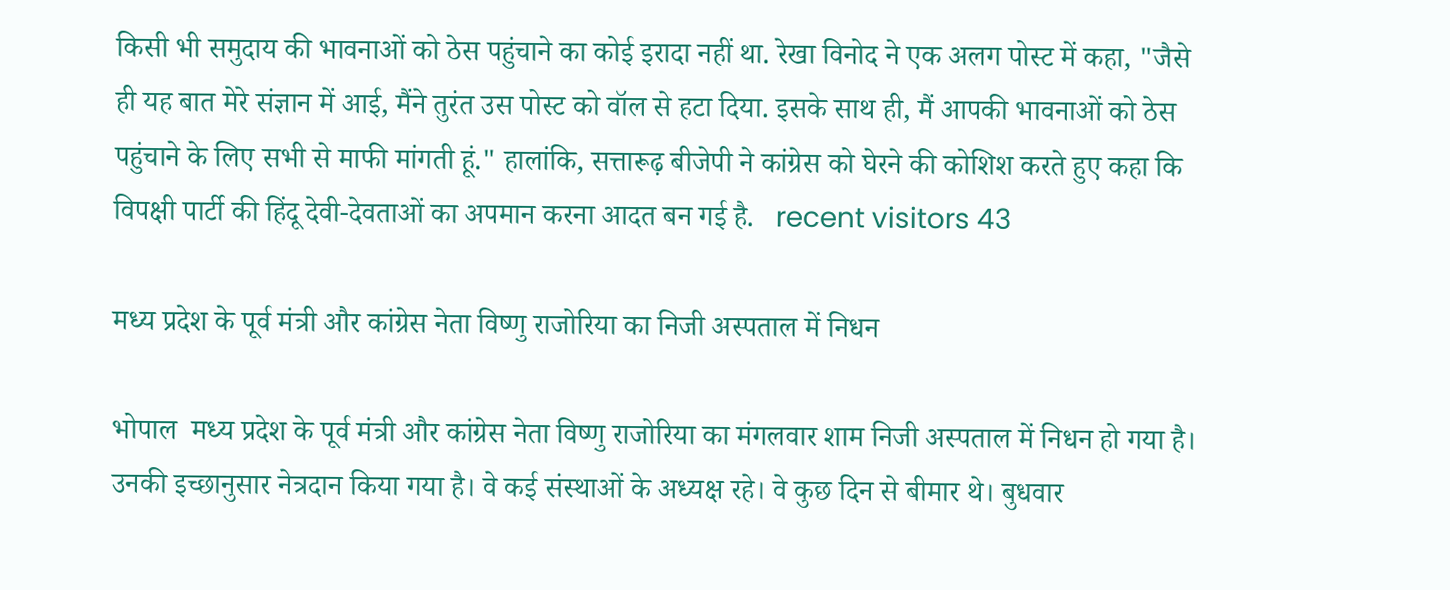किसी भी समुदाय की भावनाओं को ठेस पहुंचाने का कोई इरादा नहीं था. रेखा विनोद ने एक अलग पोस्ट में कहा, "जैसे ही यह बात मेरे संज्ञान में आई, मैंने तुरंत उस पोस्ट को वॉल से हटा दिया. इसके साथ ही, मैं आपकी भावनाओं को ठेस पहुंचाने के लिए सभी से माफी मांगती हूं." हालांकि, सत्तारूढ़ बीजेपी ने कांग्रेस को घेरने की कोशिश करते हुए कहा कि विपक्षी पार्टी की हिंदू देवी-देवताओं का अपमान करना आदत बन गई है.   recent visitors 43

मध्य प्रदेश के पूर्व मंत्री और कांग्रेस नेता विष्णु राजोरिया का निजी अस्पताल में निधन

भोपाल  मध्य प्रदेश के पूर्व मंत्री और कांग्रेस नेता विष्णु राजोरिया का मंगलवार शाम निजी अस्पताल में निधन हो गया है। उनकी इच्छानुसार नेत्रदान किया गया है। वे कई संस्थाओं के अध्यक्ष रहे। वे कुछ दिन से बीमार थे। बुधवार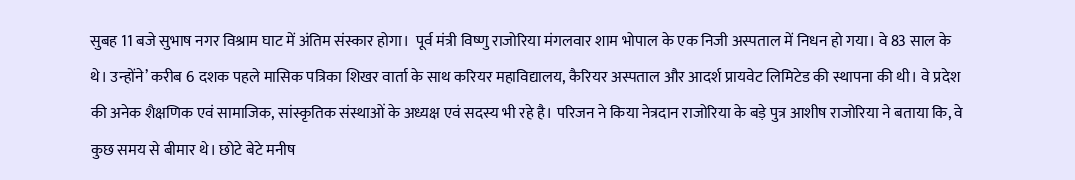सुबह 11 बजे सुभाष नगर विश्राम घाट में अंतिम संस्कार होगा।  पूर्व मंत्री विष्णु राजोरिया मंगलवार शाम भोपाल के एक निजी अस्पताल में निधन हो गया। वे 83 साल के थे। उन्होंने’ करीब 6 दशक पहले मासिक पत्रिका शिखर वार्ता के साथ करियर महाविद्यालय, कैरियर अस्पताल और आदर्श प्रायवेट लिमिटेड की स्थापना की थी। वे प्रदेश की अनेक शैक्षणिक एवं सामाजिक, सांस्कृतिक संस्थाओं के अध्यक्ष एवं सदस्य भी रहे है। परिजन ने किया नेत्रदान राजोरिया के बड़े पुत्र आशीष राजोरिया ने बताया कि, वे कुछ समय से बीमार थे। छोटे बेटे मनीष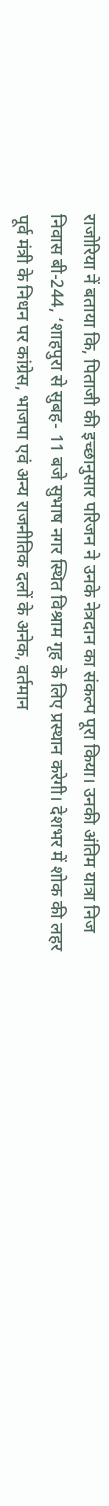राजोरिया नें बताया कि, पिताजी की इच्छानुसार परिजन ने उनके नेत्रदान का संकल्प पूरा किया। उनकी अंतिम यात्रा निज निवास बी-244, ‘शाहपुरा से सुबह- 11 बजे सुभाष नगर स्थित विश्राम गृह के लिए प्रस्थान करेगी। देशभर में शोक की लहर पूर्व मंत्री के निधन पर कांग्रेस, भाजपा एवं अन्य राजनीतिक दलों के अनेक, वर्तमान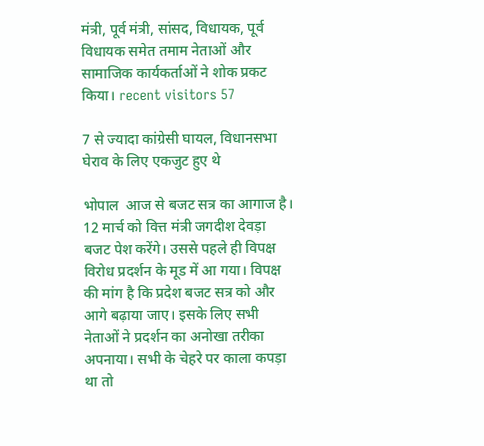मंत्री, पूर्व मंत्री, सांसद, विधायक, पूर्व विधायक समेत तमाम नेताओं और सामाजिक कार्यकर्ताओं ने शोक प्रकट किया। recent visitors 57

7 से ज्यादा कांग्रेसी घायल, विधानसभा घेराव के लिए एकजुट हुए थे

भोपाल  आज से बजट सत्र का आगाज है। 12 मार्च को वित्त मंत्री जगदीश देवड़ा बजट पेश करेंगे। उससे पहले ही विपक्ष विरोध प्रदर्शन के मूड में आ गया। विपक्ष की मांग है कि प्रदेश बजट सत्र को और आगे बढ़ाया जाए। इसके लिए सभी नेताओं ने प्रदर्शन का अनोखा तरीका अपनाया। सभी के चेहरे पर काला कपड़ा था तो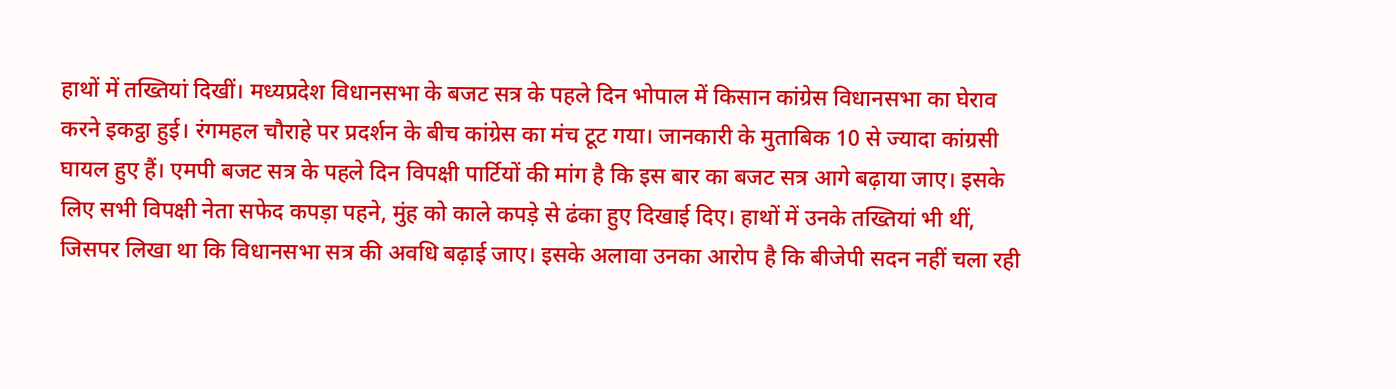हाथों में तख्तियां दिखीं। मध्यप्रदेश विधानसभा के बजट सत्र के पहले दिन भोपाल में किसान कांग्रेस विधानसभा का घेराव करने इकट्ठा हुई। रंगमहल चौराहे पर प्रदर्शन के बीच कांग्रेस का मंच टूट गया। जानकारी के मुताबिक 10 से ज्यादा कांग्रसी घायल हुए हैं। एमपी बजट सत्र के पहले दिन विपक्षी पार्टियों की मांग है कि इस बार का बजट सत्र आगे बढ़ाया जाए। इसके लिए सभी विपक्षी नेता सफेद कपड़ा पहने, मुंह को काले कपड़े से ढंका हुए दिखाई दिए। हाथों में उनके तख्तियां भी थीं, जिसपर लिखा था कि विधानसभा सत्र की अवधि बढ़ाई जाए। इसके अलावा उनका आरोप है कि बीजेपी सदन नहीं चला रही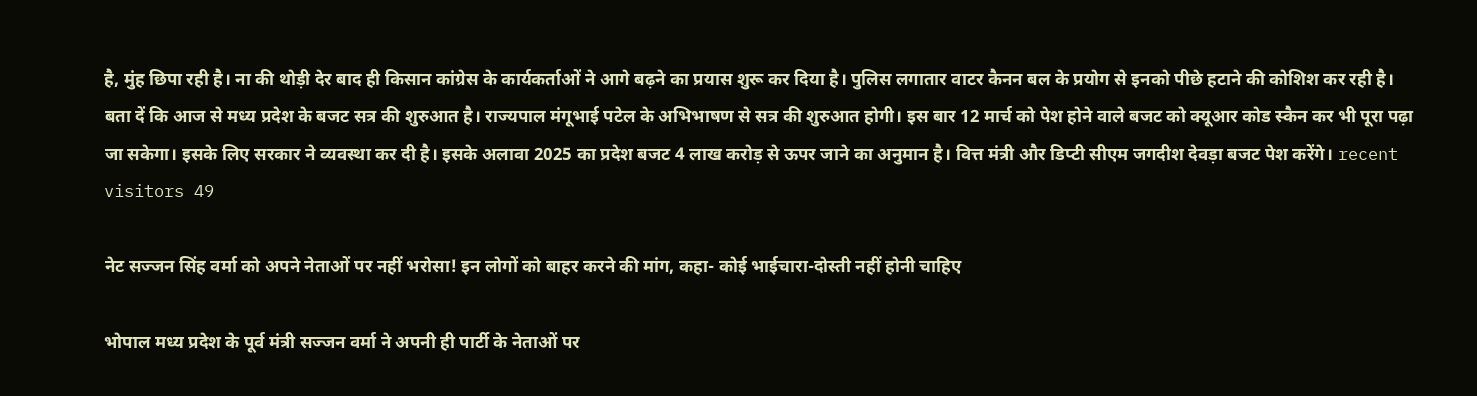है, मुंह छिपा रही है। ना की थोड़ी देर बाद ही किसान कांग्रेस के कार्यकर्ताओं ने आगे बढ़ने का प्रयास शुरू कर दिया है। पुलिस लगातार वाटर कैनन बल के प्रयोग से इनको पीछे हटाने की कोशिश कर रही है। बता दें कि आज से मध्य प्रदेश के बजट सत्र की शुरुआत है। राज्यपाल मंगूभाई पटेल के अभिभाषण से सत्र की शुरुआत होगी। इस बार 12 मार्च को पेश होने वाले बजट को क्यूआर कोड स्कैन कर भी पूरा पढ़ा जा सकेगा। इसके लिए सरकार ने व्यवस्था कर दी है। इसके अलावा 2025 का प्रदेश बजट 4 लाख करोड़ से ऊपर जाने का अनुमान है। वित्त मंत्री और डिप्टी सीएम जगदीश देवड़ा बजट पेश करेंगे। recent visitors 49

नेट सज्जन सिंह वर्मा को अपने नेताओं पर नहीं भरोसा! इन लोगों को बाहर करने की मांग, कहा- कोई भाईचारा-दोस्ती नहीं होनी चाहिए

भोपाल मध्य प्रदेश के पूर्व मंत्री सज्जन वर्मा ने अपनी ही पार्टी के नेताओं पर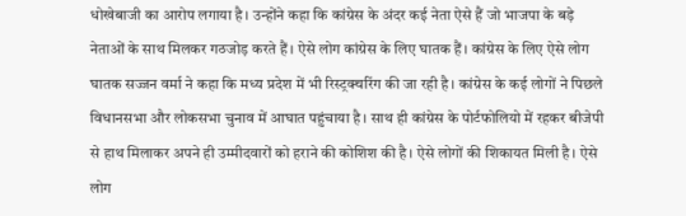धोखेबाजी का आरोप लगाया है। उन्होंने कहा कि कांग्रेस के अंदर कई नेता ऐसे हैं जो भाजपा के बड़े नेताओं के साथ मिलकर गठजोड़ करते हैं। ऐसे लोग कांग्रेस के लिए घातक हैं। कांग्रेस के लिए ऐसे लोग घातक सज्जन वर्मा ने कहा कि मध्य प्रदेश में भी रिस्ट्रक्चरिंग की जा रही है। कांग्रेस के कई लोगों ने पिछले विधानसभा और लोकसभा चुनाव में आघात पहुंचाया है। साथ ही कांग्रेस के पोर्टफोलियो में रहकर बीजेपी से हाथ मिलाकर अपने ही उम्मीदवारों को हराने की कोशिश की है। ऐसे लोगों की शिकायत मिली है। ऐसे लोग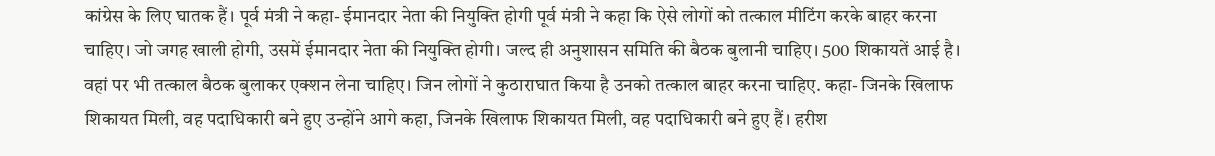कांग्रेस के लिए घातक हैं। पूर्व मंत्री ने कहा- ईमानदार नेता की नियुक्ति होगी पूर्व मंत्री ने कहा कि ऐसे लोगों को तत्काल मीटिंग करके बाहर करना चाहिए। जो जगह खाली होगी, उसमें ईमानदार नेता की नियुक्ति होगी। जल्द ही अनुशासन समिति की बैठक बुलानी चाहिए। 500 शिकायतें आई है। वहां पर भी तत्काल बैठक बुलाकर एक्शन लेना चाहिए। जिन लोगों ने कुठाराघात किया है उनको तत्काल बाहर करना चाहिए. कहा- जिनके खिलाफ शिकायत मिली, वह पदाधिकारी बने हुए उन्होंने आगे कहा, जिनके खिलाफ शिकायत मिली, वह पदाधिकारी बने हुए हैं। हरीश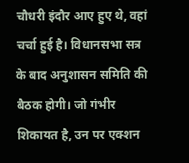चौधरी इंदौर आए हुए थे, वहां चर्चा हुई है। विधानसभा सत्र के बाद अनुशासन समिति की बैठक होगी। जो गंभीर शिकायत है, उन पर एक्शन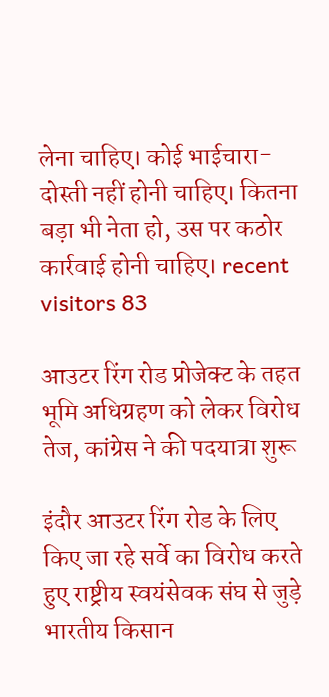लेना चाहिए। कोई भाईचारा-दोस्ती नहीं होनी चाहिए। कितना बड़ा भी नेता हो, उस पर कठोर कार्रवाई होनी चाहिए। recent visitors 83

आउटर रिंग रोड प्रोजेक्ट के तहत भूमि अधिग्रहण को लेकर विरोध तेज, कांग्रेस ने की पदयात्रा शुरू

इंदौर आउटर रिंग रोड के लिए किए जा रहे सर्वे का विरोध करते हुए राष्ट्रीय स्वयंसेवक संघ से जुड़े भारतीय किसान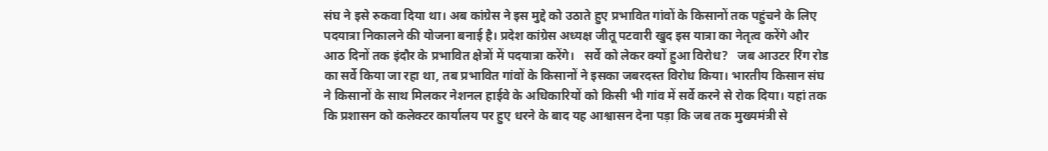संघ ने इसे रुकवा दिया था। अब कांग्रेस ने इस मुद्दे को उठाते हुए प्रभावित गांवों के किसानों तक पहुंचने के लिए पदयात्रा निकालने की योजना बनाई है। प्रदेश कांग्रेस अध्यक्ष जीतू पटवारी खुद इस यात्रा का नेतृत्व करेंगे और आठ दिनों तक इंदौर के प्रभावित क्षेत्रों में पदयात्रा करेंगे।   सर्वे को लेकर क्यों हुआ विरोध?   जब आउटर रिंग रोड का सर्वे किया जा रहा था, तब प्रभावित गांवों के किसानों ने इसका जबरदस्त विरोध किया। भारतीय किसान संघ ने किसानों के साथ मिलकर नेशनल हाईवे के अधिकारियों को किसी भी गांव में सर्वे करने से रोक दिया। यहां तक कि प्रशासन को कलेक्टर कार्यालय पर हुए धरने के बाद यह आश्वासन देना पड़ा कि जब तक मुख्यमंत्री से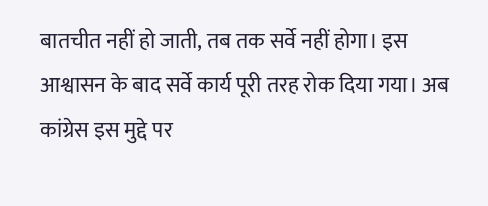बातचीत नहीं हो जाती, तब तक सर्वे नहीं होगा। इस आश्वासन के बाद सर्वे कार्य पूरी तरह रोक दिया गया। अब कांग्रेस इस मुद्दे पर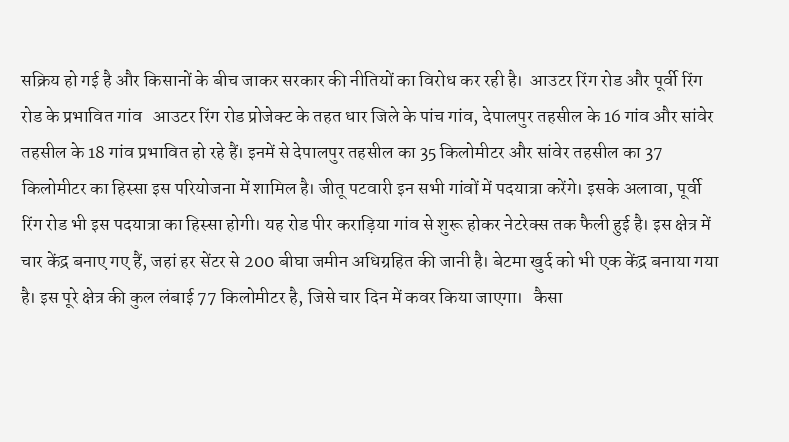सक्रिय हो गई है और किसानों के बीच जाकर सरकार की नीतियों का विरोध कर रही है।  आउटर रिंग रोड और पूर्वी रिंग रोड के प्रभावित गांव   आउटर रिंग रोड प्रोजेक्ट के तहत धार जिले के पांच गांव, देपालपुर तहसील के 16 गांव और सांवेर तहसील के 18 गांव प्रभावित हो रहे हैं। इनमें से देपालपुर तहसील का 35 किलोमीटर और सांवेर तहसील का 37 किलोमीटर का हिस्सा इस परियोजना में शामिल है। जीतू पटवारी इन सभी गांवों में पदयात्रा करेंगे। इसके अलावा, पूर्वी रिंग रोड भी इस पदयात्रा का हिस्सा होगी। यह रोड पीर कराड़िया गांव से शुरू होकर नेटरेक्स तक फैली हुई है। इस क्षेत्र में चार केंद्र बनाए गए हैं, जहां हर सेंटर से 200 बीघा जमीन अधिग्रहित की जानी है। बेटमा खुर्द को भी एक केंद्र बनाया गया है। इस पूरे क्षेत्र की कुल लंबाई 77 किलोमीटर है, जिसे चार दिन में कवर किया जाएगा।   कैसा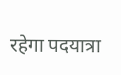रहेगा पदयात्रा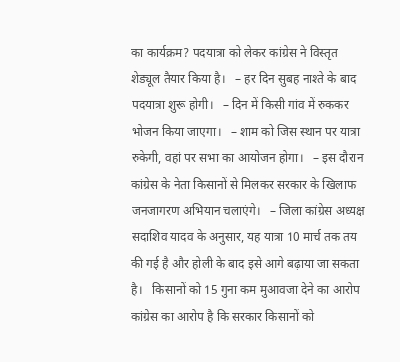का कार्यक्रम? पदयात्रा को लेकर कांग्रेस ने विस्तृत शेड्यूल तैयार किया है।   – हर दिन सुबह नाश्ते के बाद पदयात्रा शुरू होगी।   – दिन में किसी गांव में रुककर भोजन किया जाएगा।   – शाम को जिस स्थान पर यात्रा रुकेगी, वहां पर सभा का आयोजन होगा।   – इस दौरान कांग्रेस के नेता किसानों से मिलकर सरकार के खिलाफ जनजागरण अभियान चलाएंगे।   – जिला कांग्रेस अध्यक्ष सदाशिव यादव के अनुसार, यह यात्रा 10 मार्च तक तय की गई है और होली के बाद इसे आगे बढ़ाया जा सकता है।   किसानों को 15 गुना कम मुआवजा देने का आरोप कांग्रेस का आरोप है कि सरकार किसानों को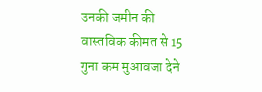उनकी जमीन की वास्तविक कीमत से 15 गुना कम मुआवजा देने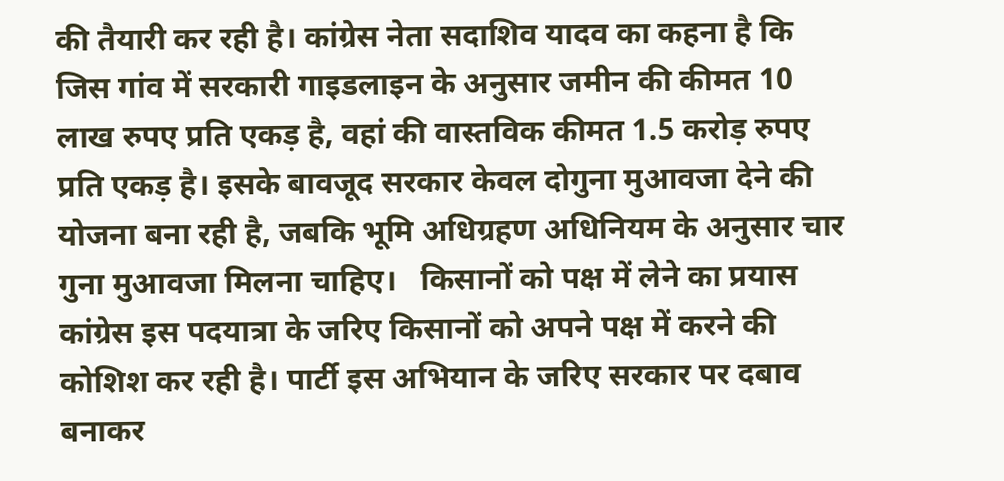की तैयारी कर रही है। कांग्रेस नेता सदाशिव यादव का कहना है कि जिस गांव में सरकारी गाइडलाइन के अनुसार जमीन की कीमत 10 लाख रुपए प्रति एकड़ है, वहां की वास्तविक कीमत 1.5 करोड़ रुपए प्रति एकड़ है। इसके बावजूद सरकार केवल दोगुना मुआवजा देने की योजना बना रही है, जबकि भूमि अधिग्रहण अधिनियम के अनुसार चार गुना मुआवजा मिलना चाहिए।   किसानों को पक्ष में लेने का प्रयास कांग्रेस इस पदयात्रा के जरिए किसानों को अपने पक्ष में करने की कोशिश कर रही है। पार्टी इस अभियान के जरिए सरकार पर दबाव बनाकर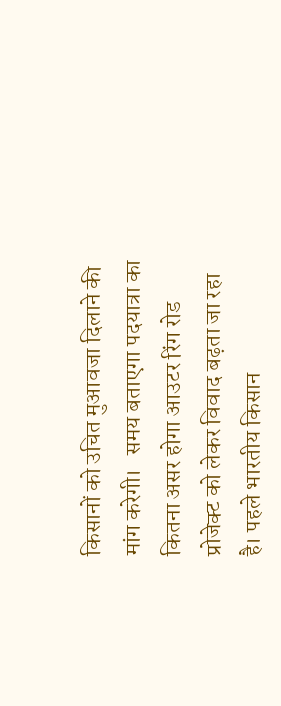किसानों को उचित मुआवजा दिलाने की मांग करेगी।   समय बताएगा पदयात्रा का कितना असर होगा आउटर रिंग रोड प्रोजेक्ट को लेकर विवाद बढ़ता जा रहा है। पहले भारतीय किसान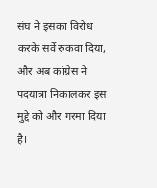संघ ने इसका विरोध करके सर्वे रुकवा दिया, और अब कांग्रेस ने पदयात्रा निकालकर इस मुद्दे को और गरमा दिया है।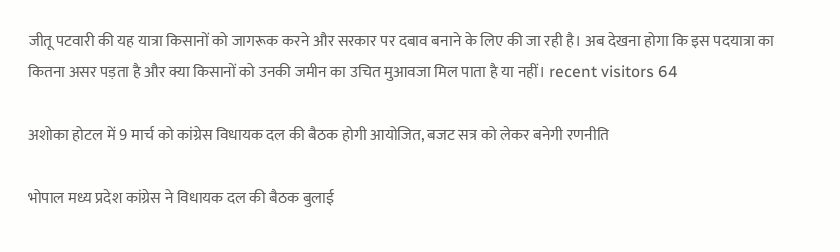जीतू पटवारी की यह यात्रा किसानों को जागरूक करने और सरकार पर दबाव बनाने के लिए की जा रही है। अब देखना होगा कि इस पदयात्रा का कितना असर पड़ता है और क्या किसानों को उनकी जमीन का उचित मुआवजा मिल पाता है या नहीं। recent visitors 64

अशोका होटल में 9 मार्च को कांग्रेस विधायक दल की बैठक होगी आयोजित, बजट सत्र को लेकर बनेगी रणनीति

भोपाल मध्य प्रदेश कांग्रेस ने विधायक दल की बैठक बुलाई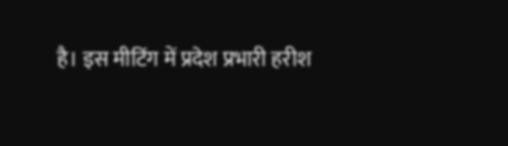है। इस मीटिंग में प्रदेश प्रभारी हरीश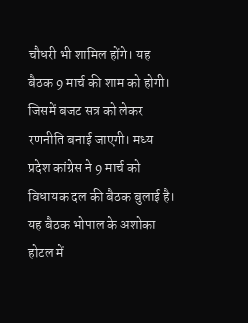चौधरी भी शामिल होंगे। यह बैठक 9 मार्च की शाम को होगी। जिसमें बजट सत्र को लेकर रणनीति बनाई जाएगी। मध्य प्रदेश कांग्रेस ने 9 मार्च को विधायक दल की बैठक बुलाई है। यह बैठक भोपाल के अशोका होटल में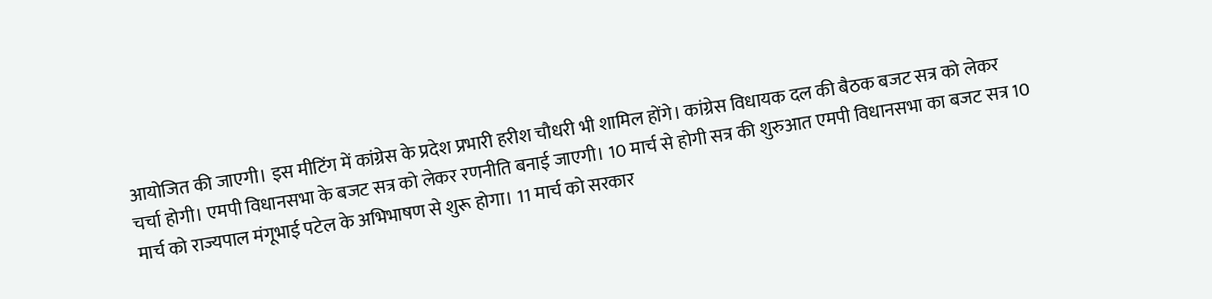आयोजित की जाएगी। इस मीटिंग में कांग्रेस के प्रदेश प्रभारी हरीश चौधरी भी शामिल होंगे। कांग्रेस विधायक दल की बैठक बजट सत्र को लेकर चर्चा होगी। एमपी विधानसभा के बजट सत्र को लेकर रणनीति बनाई जाएगी। 10 मार्च से होगी सत्र की शुरुआत एमपी विधानसभा का बजट सत्र 10 मार्च को राज्यपाल मंगूभाई पटेल के अभिभाषण से शुरू होगा। 11 मार्च को सरकार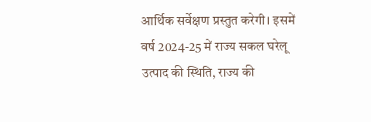आर्थिक सर्वेक्षण प्रस्तुत करेगी। इसमें वर्ष 2024-25 में राज्य सकल घरेलू उत्पाद की स्थिति, राज्य की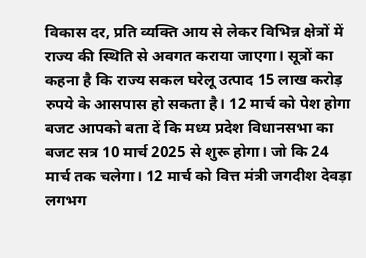विकास दर, प्रति व्यक्ति आय से लेकर विभिन्न क्षेत्रों में राज्य की स्थिति से अवगत कराया जाएगा। सूत्रों का कहना है कि राज्य सकल घरेलू उत्पाद 15 लाख करोड़ रुपये के आसपास हो सकता है। 12 मार्च को पेश होगा बजट आपको बता दें कि मध्य प्रदेश विधानसभा का बजट सत्र 10 मार्च 2025 से शुरू होगा। जो कि 24 मार्च तक चलेगा। 12 मार्च को वित्त मंत्री जगदीश देवड़ा लगभग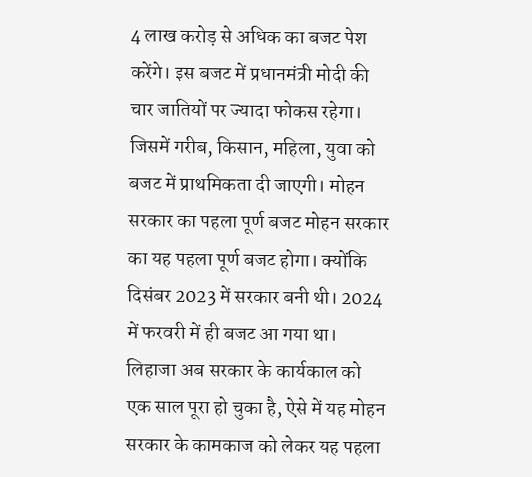4 लाख करोड़ से अधिक का बजट पेश करेंगे। इस बजट में प्रधानमंत्री मोदी की चार जातियों पर ज्यादा फोकस रहेगा। जिसमें गरीब, किसान, महिला, युवा को बजट में प्राथमिकता दी जाएगी। मोहन सरकार का पहला पूर्ण बजट मोहन सरकार का यह पहला पूर्ण बजट होगा। क्योंकि दिसंबर 2023 में सरकार बनी थी। 2024 में फरवरी में ही बजट आ गया था। लिहाजा अब सरकार के कार्यकाल को एक साल पूरा हो चुका है, ऐसे में यह मोहन सरकार के कामकाज को लेकर यह पहला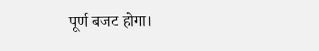पूर्ण बजट होगा।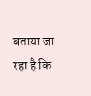बताया जा रहा है कि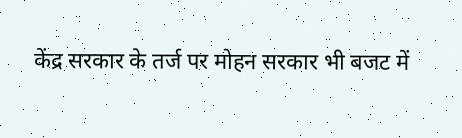केंद्र सरकार के तर्ज पर मोहन सरकार भी बजट में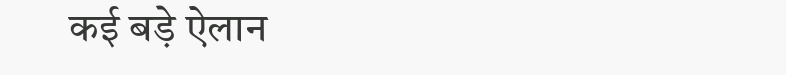कई बड़े ऐलान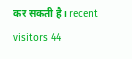कर सकती है। recent visitors 44